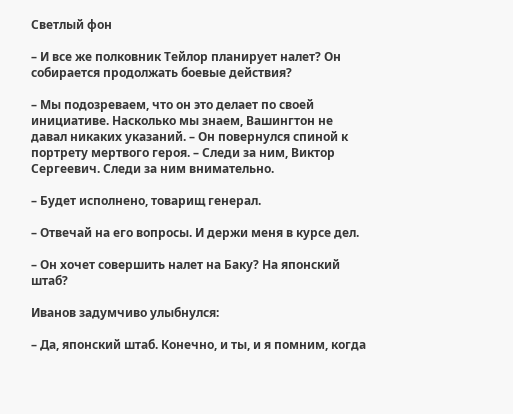Светлый фон

– И все же полковник Тейлор планирует налет? Он собирается продолжать боевые действия?

– Мы подозреваем, что он это делает по своей инициативе. Насколько мы знаем, Вашингтон не давал никаких указаний. – Он повернулся спиной к портрету мертвого героя. – Следи за ним, Виктор Сергеевич. Следи за ним внимательно.

– Будет исполнено, товарищ генерал.

– Отвечай на его вопросы. И держи меня в курсе дел.

– Он хочет совершить налет на Баку? На японский штаб?

Иванов задумчиво улыбнулся:

– Да, японский штаб. Конечно, и ты, и я помним, когда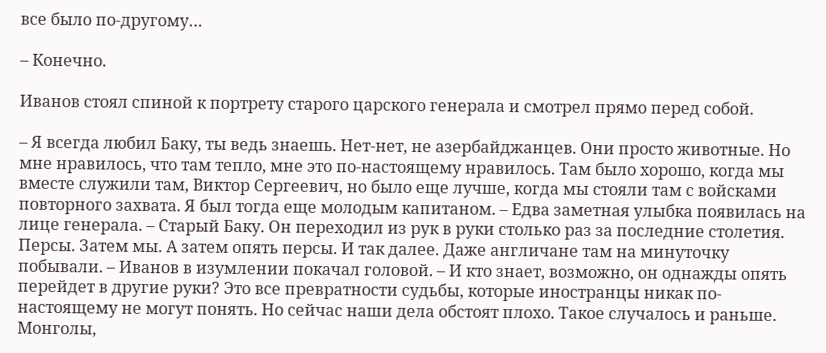все было по-другому…

– Конечно.

Иванов стоял спиной к портрету старого царского генерала и смотрел прямо перед собой.

– Я всегда любил Баку, ты ведь знаешь. Нет-нет, не азербайджанцев. Они просто животные. Но мне нравилось, что там тепло, мне это по-настоящему нравилось. Там было хорошо, когда мы вместе служили там, Виктор Сергеевич, но было еще лучше, когда мы стояли там с войсками повторного захвата. Я был тогда еще молодым капитаном. – Едва заметная улыбка появилась на лице генерала. – Старый Баку. Он переходил из рук в руки столько раз за последние столетия. Персы. Затем мы. А затем опять персы. И так далее. Даже англичане там на минуточку побывали. – Иванов в изумлении покачал головой. – И кто знает, возможно, он однажды опять перейдет в другие руки? Это все превратности судьбы, которые иностранцы никак по-настоящему не могут понять. Но сейчас наши дела обстоят плохо. Такое случалось и раньше. Монголы,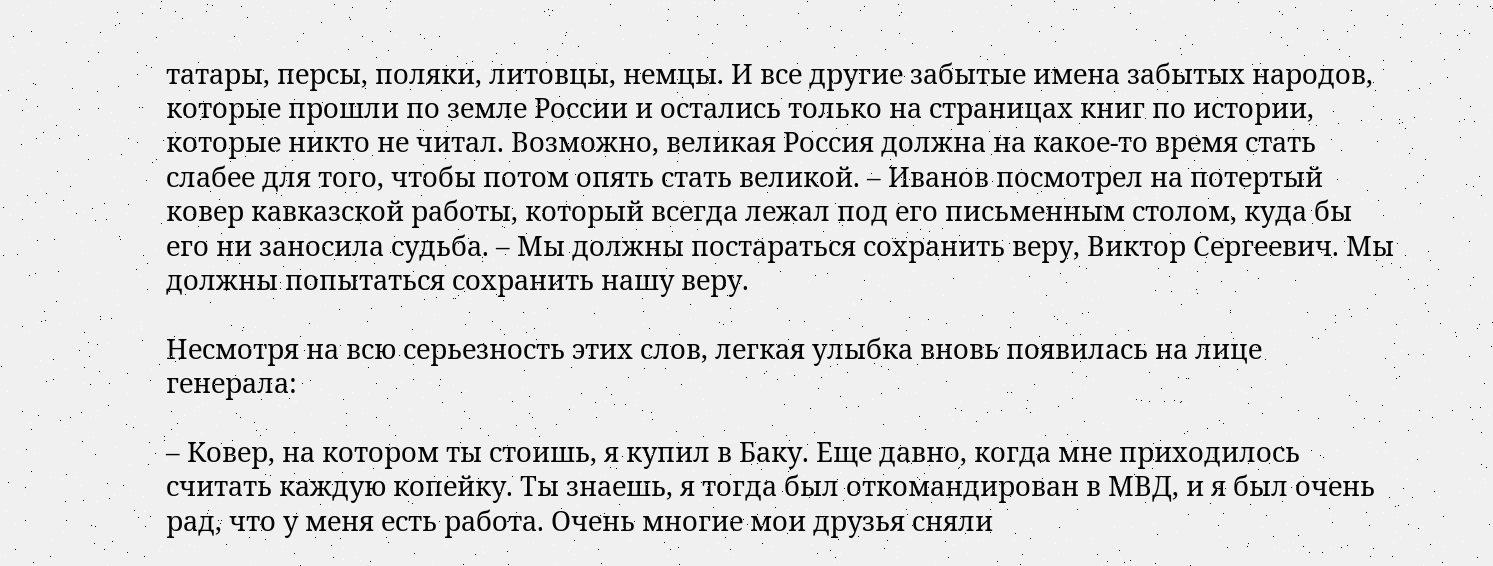татары, персы, поляки, литовцы, немцы. И все другие забытые имена забытых народов, которые прошли по земле России и остались только на страницах книг по истории, которые никто не читал. Возможно, великая Россия должна на какое-то время стать слабее для того, чтобы потом опять стать великой. – Иванов посмотрел на потертый ковер кавказской работы, который всегда лежал под его письменным столом, куда бы его ни заносила судьба. – Мы должны постараться сохранить веру, Виктор Сергеевич. Мы должны попытаться сохранить нашу веру.

Несмотря на всю серьезность этих слов, легкая улыбка вновь появилась на лице генерала:

– Ковер, на котором ты стоишь, я купил в Баку. Еще давно, когда мне приходилось считать каждую копейку. Ты знаешь, я тогда был откомандирован в МВД, и я был очень рад, что у меня есть работа. Очень многие мои друзья сняли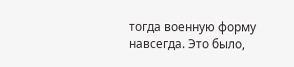тогда военную форму навсегда. Это было,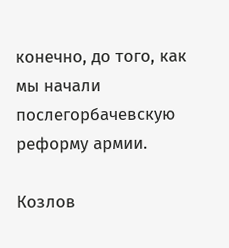конечно, до того, как мы начали послегорбачевскую реформу армии.

Козлов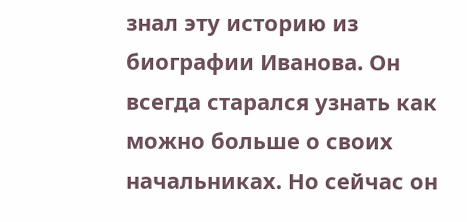знал эту историю из биографии Иванова. Он всегда старался узнать как можно больше о своих начальниках. Но сейчас он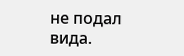не подал вида.